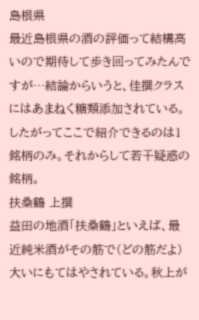島根県
最近島根県の酒の評価って結構高いので期待して歩き回ってみたんですが…結論からいうと、佳撰クラスにはあまねく糖類添加されている。したがってここで紹介できるのは1銘柄のみ。それからして若干疑惑の銘柄。
扶桑鶴 上撰
益田の地酒「扶桑鶴」といえば、最近純米酒がその筋で(どの筋だよ)大いにもてはやされている。秋上が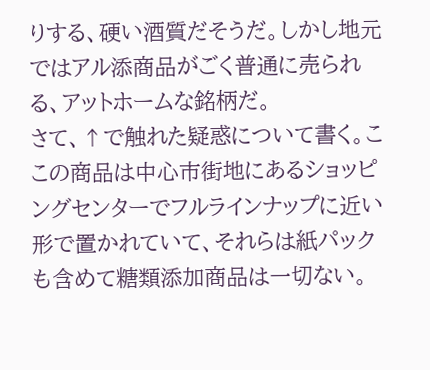りする、硬い酒質だそうだ。しかし地元ではアル添商品がごく普通に売られる、アットホームな銘柄だ。
さて、↑で触れた疑惑について書く。ここの商品は中心市街地にあるショッピングセンターでフルラインナップに近い形で置かれていて、それらは紙パックも含めて糖類添加商品は一切ない。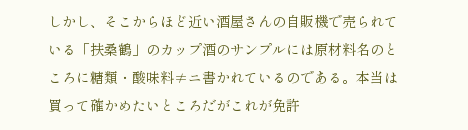しかし、そこからほど近い酒屋さんの自販機で売られている「扶桑鶴」のカップ酒のサンプルには原材料名のところに糖類・酸味料≠ニ書かれているのである。本当は買って確かめたいところだがこれが免許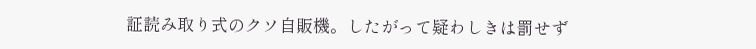証読み取り式のクソ自販機。したがって疑わしきは罰せず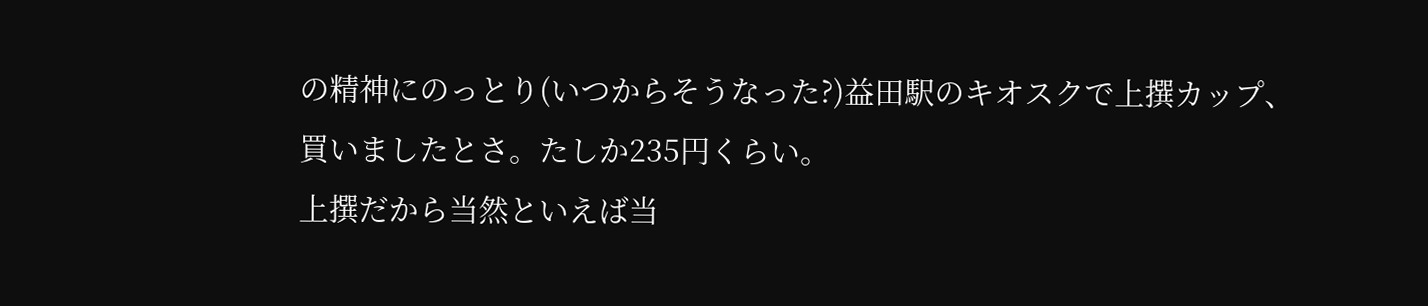の精神にのっとり(いつからそうなった?)益田駅のキオスクで上撰カップ、買いましたとさ。たしか235円くらい。
上撰だから当然といえば当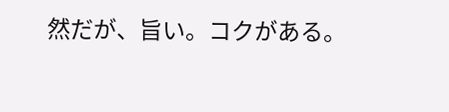然だが、旨い。コクがある。